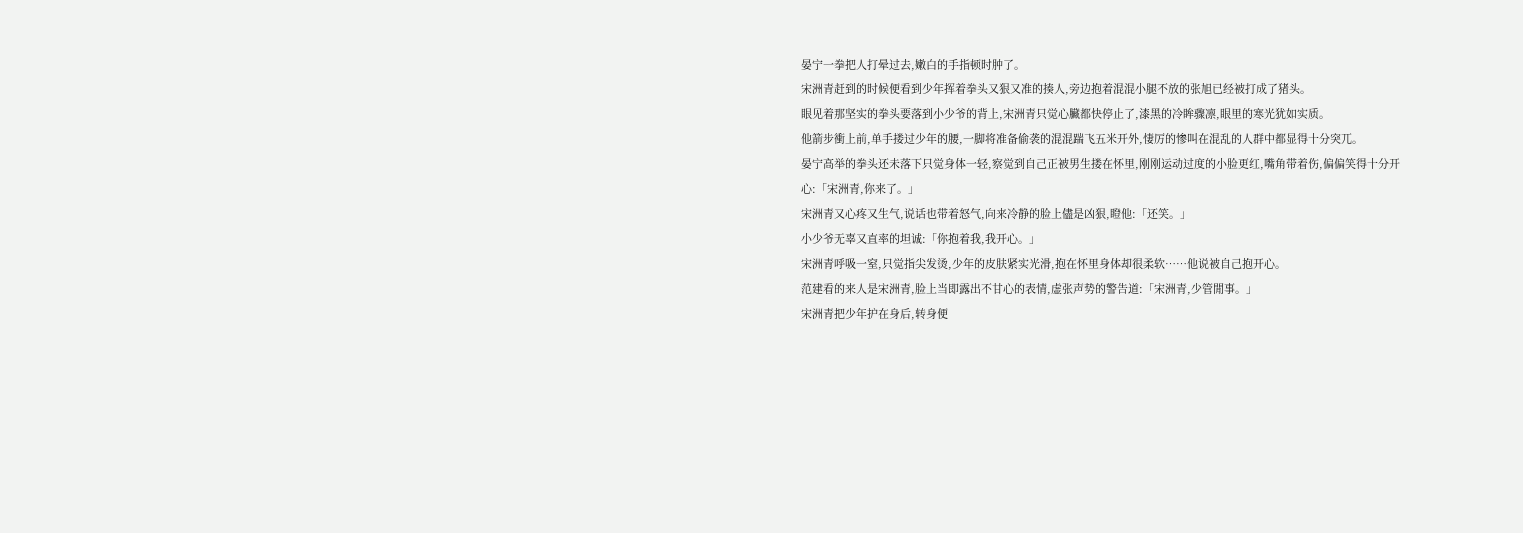晏宁一拳把人打晕过去,嫩白的手指顿时肿了。
宋洲青赶到的时候便看到少年挥着拳头又狠又准的揍人,旁边抱着混混小腿不放的张旭已经被打成了猪头。
眼见着那坚实的拳头要落到小少爷的背上,宋洲青只觉心臟都快停止了,漆黑的冷眸骤凛,眼里的寒光犹如实质。
他箭步衝上前,单手搂过少年的腰,一脚将准备偷袭的混混踹飞五米开外,悽厉的惨叫在混乱的人群中都显得十分突兀。
晏宁高举的拳头还未落下只觉身体一轻,察觉到自己正被男生搂在怀里,刚刚运动过度的小脸更红,嘴角带着伤,偏偏笑得十分开心:「宋洲青,你来了。」
宋洲青又心疼又生气,说话也带着怒气,向来冷静的脸上儘是凶狠,瞪他:「还笑。」
小少爷无辜又直率的坦诚:「你抱着我,我开心。」
宋洲青呼吸一窒,只觉指尖发烫,少年的皮肤紧实光滑,抱在怀里身体却很柔软……他说被自己抱开心。
范建看的来人是宋洲青,脸上当即露出不甘心的表情,虚张声势的警告道:「宋洲青,少管閒事。」
宋洲青把少年护在身后,转身便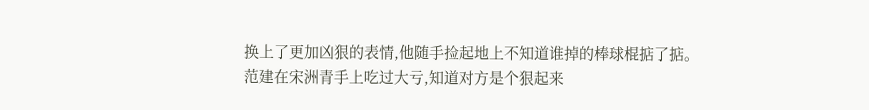换上了更加凶狠的表情,他随手捡起地上不知道谁掉的棒球棍掂了掂。
范建在宋洲青手上吃过大亏,知道对方是个狠起来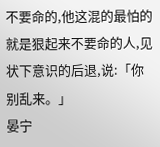不要命的,他这混的最怕的就是狠起来不要命的人,见状下意识的后退,说:「你别乱来。」
晏宁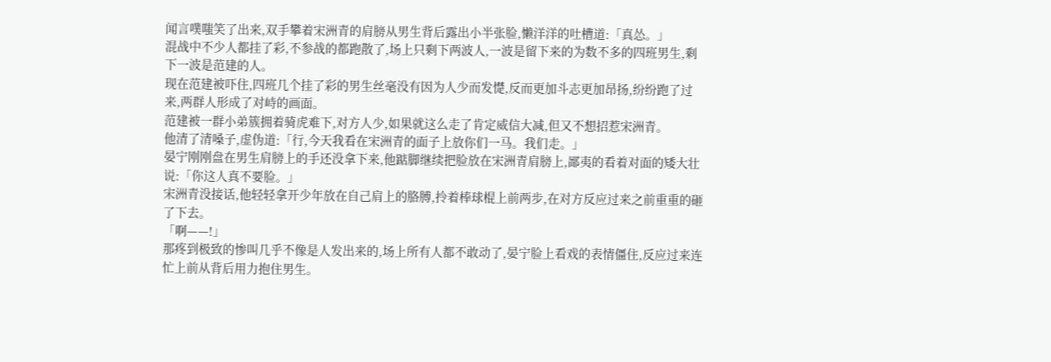闻言噗嗤笑了出来,双手攀着宋洲青的肩膀从男生背后露出小半张脸,懒洋洋的吐槽道:「真怂。」
混战中不少人都挂了彩,不参战的都跑散了,场上只剩下两波人,一波是留下来的为数不多的四班男生,剩下一波是范建的人。
现在范建被吓住,四班几个挂了彩的男生丝毫没有因为人少而发憷,反而更加斗志更加昂扬,纷纷跑了过来,两群人形成了对峙的画面。
范建被一群小弟簇拥着骑虎难下,对方人少,如果就这么走了肯定威信大减,但又不想招惹宋洲青。
他清了清嗓子,虚伪道:「行,今天我看在宋洲青的面子上放你们一马。我们走。」
晏宁刚刚盘在男生肩膀上的手还没拿下来,他踮脚继续把脸放在宋洲青肩膀上,鄙夷的看着对面的矮大壮说:「你这人真不要脸。」
宋洲青没接话,他轻轻拿开少年放在自己肩上的胳膊,拎着棒球棍上前两步,在对方反应过来之前重重的砸了下去。
「啊——!」
那疼到极致的惨叫几乎不像是人发出来的,场上所有人都不敢动了,晏宁脸上看戏的表情僵住,反应过来连忙上前从背后用力抱住男生。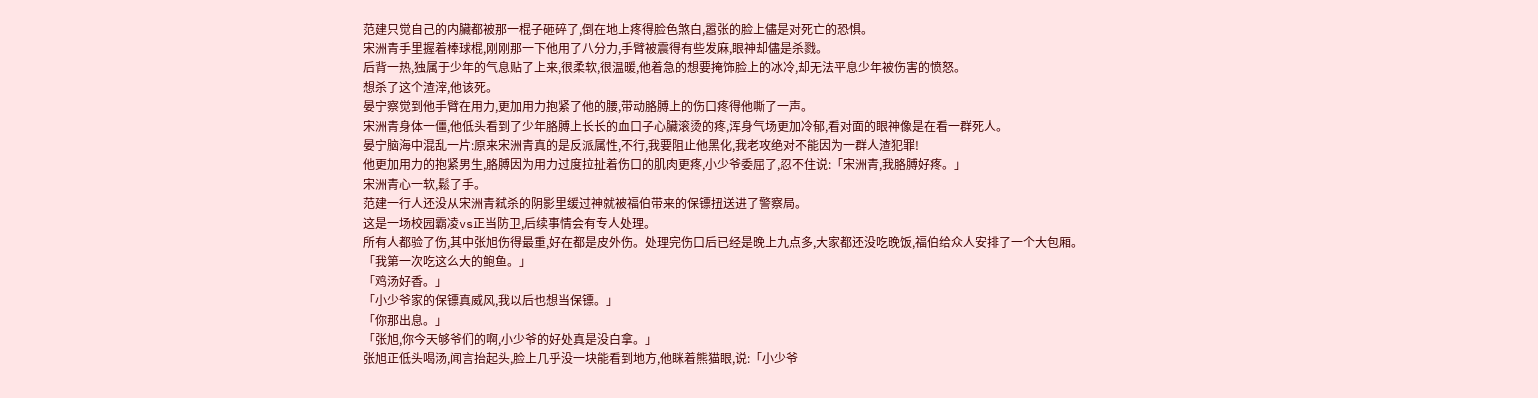范建只觉自己的内臟都被那一棍子砸碎了,倒在地上疼得脸色煞白,嚣张的脸上儘是对死亡的恐惧。
宋洲青手里握着棒球棍,刚刚那一下他用了八分力,手臂被震得有些发麻,眼神却儘是杀戮。
后背一热,独属于少年的气息贴了上来,很柔软,很温暖,他着急的想要掩饰脸上的冰冷,却无法平息少年被伤害的愤怒。
想杀了这个渣滓,他该死。
晏宁察觉到他手臂在用力,更加用力抱紧了他的腰,带动胳膊上的伤口疼得他嘶了一声。
宋洲青身体一僵,他低头看到了少年胳膊上长长的血口子心臟滚烫的疼,浑身气场更加冷郁,看对面的眼神像是在看一群死人。
晏宁脑海中混乱一片:原来宋洲青真的是反派属性,不行,我要阻止他黑化,我老攻绝对不能因为一群人渣犯罪!
他更加用力的抱紧男生,胳膊因为用力过度拉扯着伤口的肌肉更疼,小少爷委屈了,忍不住说:「宋洲青,我胳膊好疼。」
宋洲青心一软,鬆了手。
范建一行人还没从宋洲青弒杀的阴影里缓过神就被福伯带来的保镖扭送进了警察局。
这是一场校园霸凌vs正当防卫,后续事情会有专人处理。
所有人都验了伤,其中张旭伤得最重,好在都是皮外伤。处理完伤口后已经是晚上九点多,大家都还没吃晚饭,福伯给众人安排了一个大包厢。
「我第一次吃这么大的鲍鱼。」
「鸡汤好香。」
「小少爷家的保镖真威风,我以后也想当保镖。」
「你那出息。」
「张旭,你今天够爷们的啊,小少爷的好处真是没白拿。」
张旭正低头喝汤,闻言抬起头,脸上几乎没一块能看到地方,他眯着熊猫眼,说:「小少爷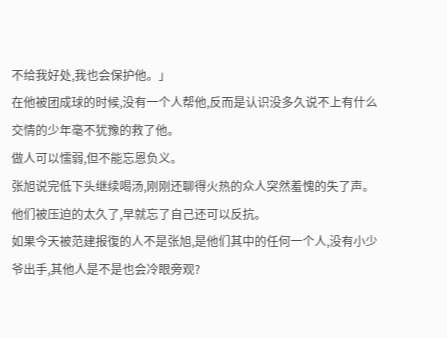不给我好处,我也会保护他。」
在他被团成球的时候,没有一个人帮他,反而是认识没多久说不上有什么交情的少年毫不犹豫的救了他。
做人可以懦弱,但不能忘恩负义。
张旭说完低下头继续喝汤,刚刚还聊得火热的众人突然羞愧的失了声。他们被压迫的太久了,早就忘了自己还可以反抗。
如果今天被范建报復的人不是张旭,是他们其中的任何一个人,没有小少爷出手,其他人是不是也会冷眼旁观?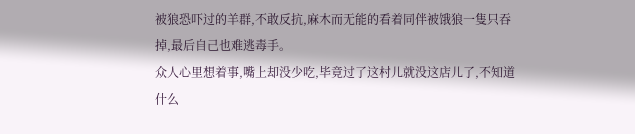被狼恐吓过的羊群,不敢反抗,麻木而无能的看着同伴被饿狼一隻只吞掉,最后自己也难逃毒手。
众人心里想着事,嘴上却没少吃,毕竟过了这村儿就没这店儿了,不知道什么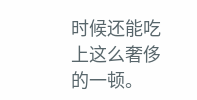时候还能吃上这么奢侈的一顿。